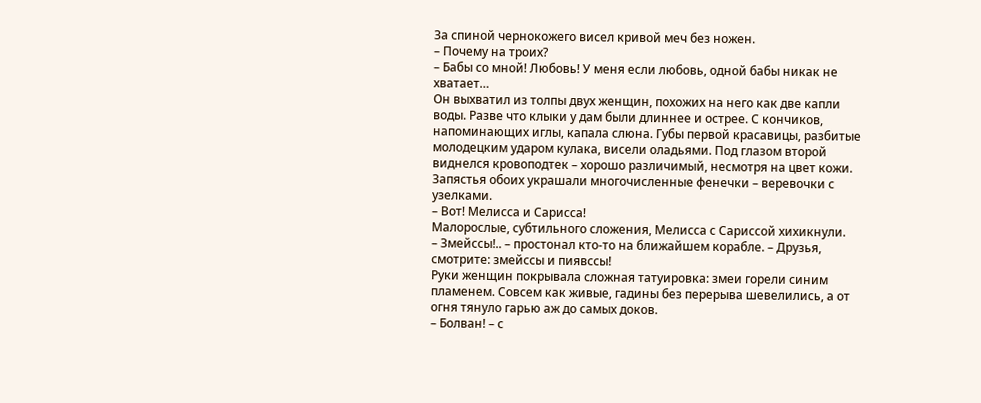За спиной чернокожего висел кривой меч без ножен.
– Почему на троих?
– Бабы со мной! Любовь! У меня если любовь, одной бабы никак не хватает…
Он выхватил из толпы двух женщин, похожих на него как две капли воды. Разве что клыки у дам были длиннее и острее. С кончиков, напоминающих иглы, капала слюна. Губы первой красавицы, разбитые молодецким ударом кулака, висели оладьями. Под глазом второй виднелся кровоподтек – хорошо различимый, несмотря на цвет кожи.
Запястья обоих украшали многочисленные фенечки – веревочки с узелками.
– Вот! Мелисса и Сарисса!
Малорослые, субтильного сложения, Мелисса с Сариссой хихикнули.
– Змейссы!.. – простонал кто-то на ближайшем корабле. – Друзья, смотрите: змейссы и пиявссы!
Руки женщин покрывала сложная татуировка: змеи горели синим пламенем. Совсем как живые, гадины без перерыва шевелились, а от огня тянуло гарью аж до самых доков.
– Болван! – с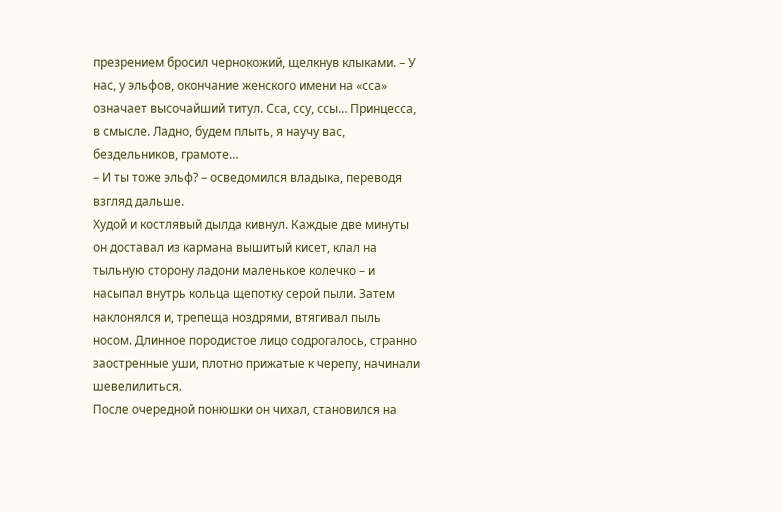презрением бросил чернокожий, щелкнув клыками. – У нас, у эльфов, окончание женского имени на «сса» означает высочайший титул. Сса, ссу, ссы… Принцесса, в смысле. Ладно, будем плыть, я научу вас, бездельников, грамоте…
– И ты тоже эльф? – осведомился владыка, переводя взгляд дальше.
Худой и костлявый дылда кивнул. Каждые две минуты он доставал из кармана вышитый кисет, клал на тыльную сторону ладони маленькое колечко – и насыпал внутрь кольца щепотку серой пыли. Затем наклонялся и, трепеща ноздрями, втягивал пыль носом. Длинное породистое лицо содрогалось, странно заостренные уши, плотно прижатые к черепу, начинали шевелилиться.
После очередной понюшки он чихал, становился на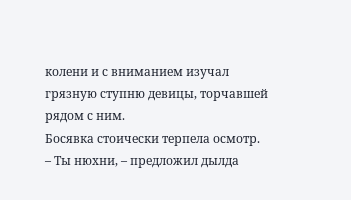колени и с вниманием изучал грязную ступню девицы, торчавшей рядом с ним.
Босявка стоически терпела осмотр.
– Ты нюхни, – предложил дылда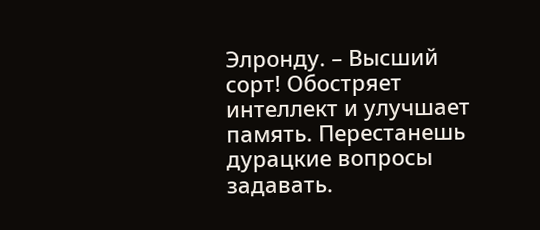Элронду. – Высший сорт! Обостряет интеллект и улучшает память. Перестанешь дурацкие вопросы задавать.